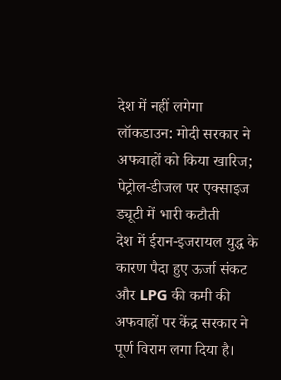देश में नहीं लगेगा लॉकडाउन: मोदी सरकार ने अफवाहों को किया खारिज; पेट्रोल-डीजल पर एक्साइज ड्यूटी में भारी कटौती
देश में ईरान-इजरायल युद्ध के कारण पैदा हुए ऊर्जा संकट और LPG की कमी की अफवाहों पर केंद्र सरकार ने पूर्ण विराम लगा दिया है।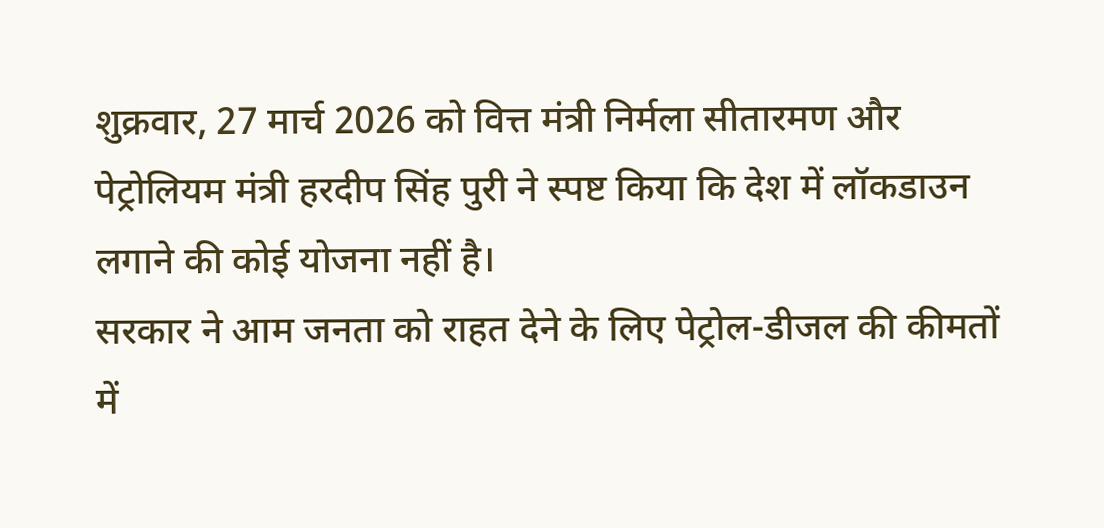शुक्रवार, 27 मार्च 2026 को वित्त मंत्री निर्मला सीतारमण और पेट्रोलियम मंत्री हरदीप सिंह पुरी ने स्पष्ट किया कि देश में लॉकडाउन लगाने की कोई योजना नहीं है।
सरकार ने आम जनता को राहत देने के लिए पेट्रोल-डीजल की कीमतों में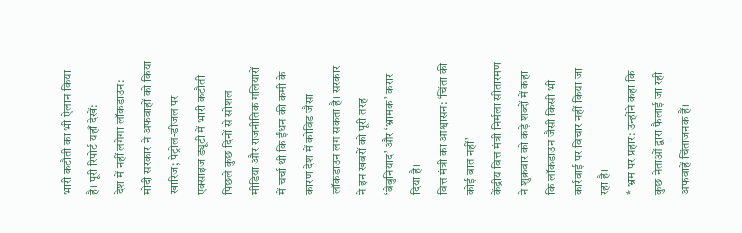भारी कटौती का भी ऐलान किया है। पूरी रिपोर्ट यहाँ देखें:
देश में नहीं लगेगा लॉकडाउन: मोदी सरकार ने अफवाहों को किया खारिज; पेट्रोल-डीजल पर एक्साइज ड्यूटी में भारी कटौती
पिछले कुछ दिनों से सोशल मीडिया और राजनीतिक गलियारों में चर्चा थी कि ईंधन की कमी के कारण देश में कोविड जैसा लॉकडाउन लग सकता है। सरकार ने इन खबरों को पूरी तरह ‘बेबुनियाद’ और ‘भ्रामक’ करार दिया है।
वित्त मंत्री का आश्वासन: ‘चिंता की कोई बात नहीं’
केंद्रीय वित्त मंत्री निर्मला सीतारमण ने शुक्रवार को कड़े शब्दों में कहा कि लॉकडाउन जैसी किसी भी कार्रवाई पर विचार नहीं किया जा रहा है।
* भ्रम पर प्रहार: उन्होंने कहा कि कुछ नेताओं द्वारा फैलाई जा रही अफवाहें चिंताजनक हैं।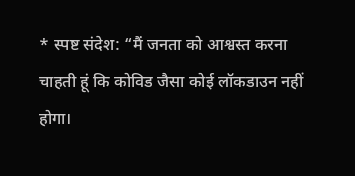* स्पष्ट संदेश: “मैं जनता को आश्वस्त करना चाहती हूं कि कोविड जैसा कोई लॉकडाउन नहीं होगा।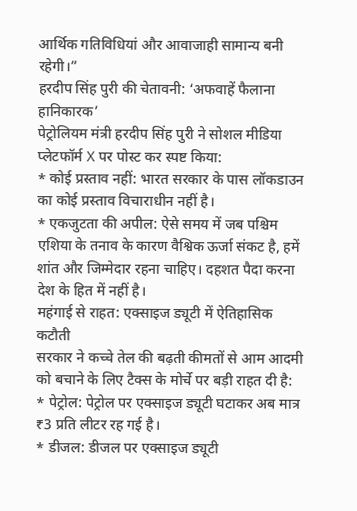आर्थिक गतिविधियां और आवाजाही सामान्य बनी रहेगी।”
हरदीप सिंह पुरी की चेतावनी: ‘अफवाहें फैलाना हानिकारक’
पेट्रोलियम मंत्री हरदीप सिंह पुरी ने सोशल मीडिया प्लेटफॉर्म X पर पोस्ट कर स्पष्ट किया:
* कोई प्रस्ताव नहीं: भारत सरकार के पास लॉकडाउन का कोई प्रस्ताव विचाराधीन नहीं है।
* एकजुटता की अपील: ऐसे समय में जब पश्चिम एशिया के तनाव के कारण वैश्विक ऊर्जा संकट है, हमें शांत और जिम्मेदार रहना चाहिए। दहशत पैदा करना देश के हित में नहीं है।
महंगाई से राहत: एक्साइज ड्यूटी में ऐतिहासिक कटौती
सरकार ने कच्चे तेल की बढ़ती कीमतों से आम आदमी को बचाने के लिए टैक्स के मोर्चे पर बड़ी राहत दी है:
* पेट्रोल: पेट्रोल पर एक्साइज ड्यूटी घटाकर अब मात्र ₹3 प्रति लीटर रह गई है।
* डीजल: डीजल पर एक्साइज ड्यूटी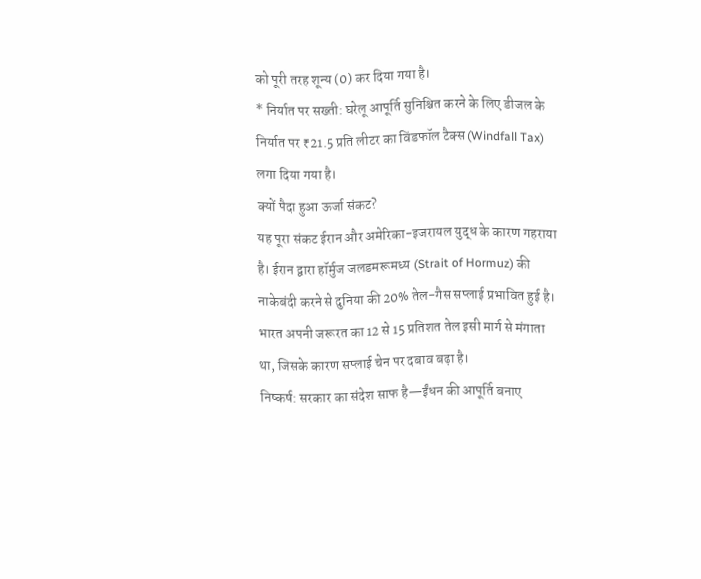को पूरी तरह शून्य (0) कर दिया गया है।
* निर्यात पर सख्ती: घरेलू आपूर्ति सुनिश्चित करने के लिए डीजल के निर्यात पर ₹21.5 प्रति लीटर का विंडफॉल टैक्स (Windfall Tax) लगा दिया गया है।
क्यों पैदा हुआ ऊर्जा संकट?
यह पूरा संकट ईरान और अमेरिका-इजरायल युद्ध के कारण गहराया है। ईरान द्वारा हॉर्मुज जलडमरूमध्य (Strait of Hormuz) की नाकेबंदी करने से दुनिया की 20% तेल-गैस सप्लाई प्रभावित हुई है। भारत अपनी जरूरत का 12 से 15 प्रतिशत तेल इसी मार्ग से मंगाता था, जिसके कारण सप्लाई चेन पर दबाव बढ़ा है।
निष्कर्ष: सरकार का संदेश साफ है—ईंधन की आपूर्ति बनाए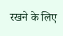रखने के लिए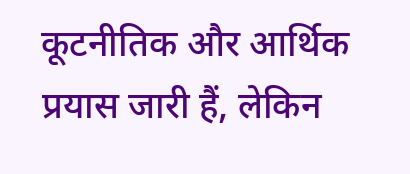कूटनीतिक और आर्थिक प्रयास जारी हैं, लेकिन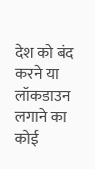देश को बंद करने या लॉकडाउन लगाने का कोई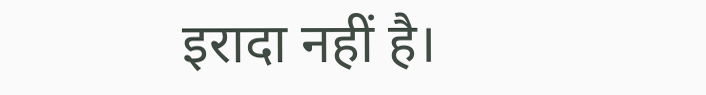इरादा नहीं है।